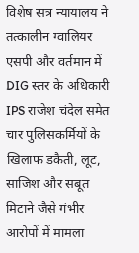विशेष सत्र न्यायालय ने तत्कालीन ग्वालियर एसपी और वर्तमान में DIG स्तर के अधिकारी IPS राजेश चंदेल समेत चार पुलिसकर्मियों के खिलाफ डकैती, लूट, साजिश और सबूत मिटाने जैसे गंभीर आरोपों में मामला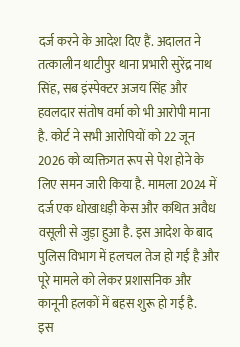दर्ज करने के आदेश दिए हैं. अदालत ने तत्कालीन थाटीपुर थाना प्रभारी सुरेंद्र नाथ सिंह, सब इंस्पेक्टर अजय सिंह और हवलदार संतोष वर्मा को भी आरोपी माना है. कोर्ट ने सभी आरोपियों को 22 जून 2026 को व्यक्तिगत रूप से पेश होने के लिए समन जारी किया है. मामला 2024 में दर्ज एक धोखाधड़ी केस और कथित अवैध वसूली से जुड़ा हुआ है. इस आदेश के बाद पुलिस विभाग में हलचल तेज हो गई है और पूरे मामले को लेकर प्रशासनिक और कानूनी हलकों में बहस शुरू हो गई है.
इस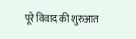पूरे विवाद की शुरुआत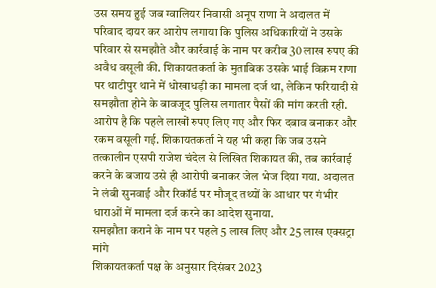उस समय हुई जब ग्वालियर निवासी अनूप राणा ने अदालत में परिवाद दायर कर आरोप लगाया कि पुलिस अधिकारियों ने उसके परिवार से समझौते और कार्रवाई के नाम पर करीब 30 लाख रुपए की अवैध वसूली की. शिकायतकर्ता के मुताबिक उसके भाई विक्रम राणा पर थाटीपुर थाने में धोखाधड़ी का मामला दर्ज था, लेकिन फरियादी से समझौता होने के बावजूद पुलिस लगातार पैसों की मांग करती रही. आरोप है कि पहले लाखों रुपए लिए गए और फिर दबाव बनाकर और रकम वसूली गई. शिकायतकर्ता ने यह भी कहा कि जब उसने तत्कालीन एसपी राजेश चंदेल से लिखित शिकायत की, तब कार्रवाई करने के बजाय उसे ही आरोपी बनाकर जेल भेज दिया गया. अदालत ने लंबी सुनवाई और रिकॉर्ड पर मौजूद तथ्यों के आधार पर गंभीर धाराओं में मामला दर्ज करने का आदेश सुनाया.
समझौता कराने के नाम पर पहले 5 लाख लिए और 25 लाख एक्सट्रा मांगे
शिकायतकर्ता पक्ष के अनुसार दिसंबर 2023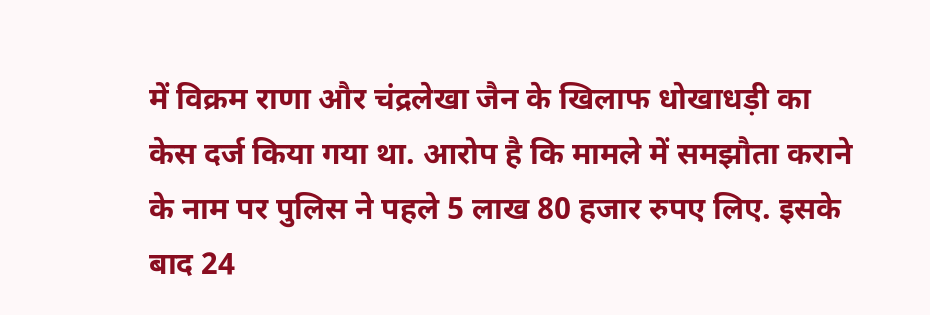में विक्रम राणा और चंद्रलेखा जैन के खिलाफ धोखाधड़ी का केस दर्ज किया गया था. आरोप है कि मामले में समझौता कराने के नाम पर पुलिस ने पहले 5 लाख 80 हजार रुपए लिए. इसके बाद 24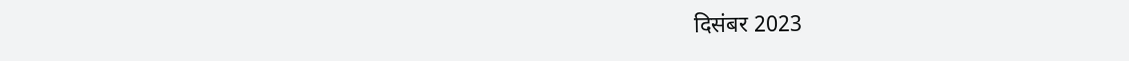दिसंबर 2023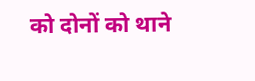को दोनों को थाने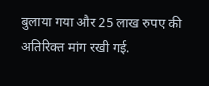बुलाया गया और 25 लाख रुपए की अतिरिक्त मांग रखी गई.